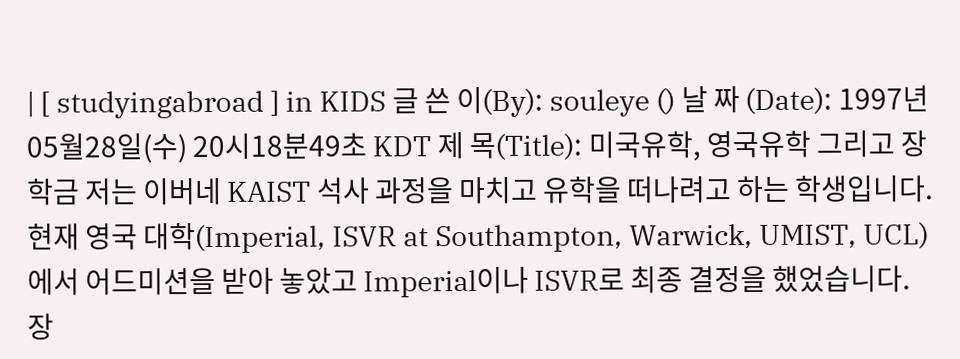| [ studyingabroad ] in KIDS 글 쓴 이(By): souleye () 날 짜 (Date): 1997년05월28일(수) 20시18분49초 KDT 제 목(Title): 미국유학, 영국유학 그리고 장학금 저는 이버네 KAIST 석사 과정을 마치고 유학을 떠나려고 하는 학생입니다. 현재 영국 대학(Imperial, ISVR at Southampton, Warwick, UMIST, UCL)에서 어드미션을 받아 놓았고 Imperial이나 ISVR로 최종 결정을 했었습니다. 장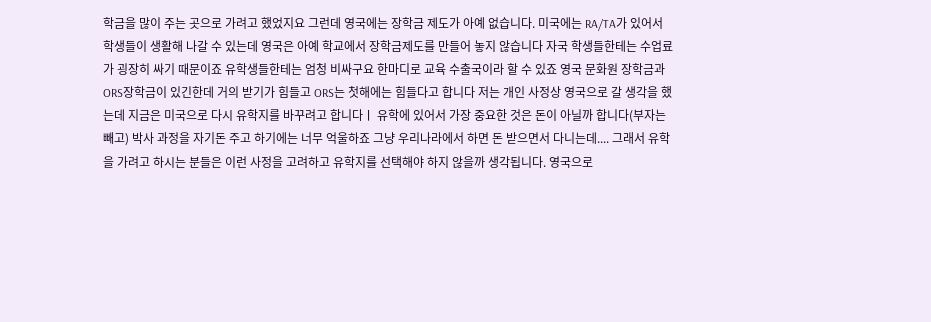학금을 많이 주는 곳으로 가려고 했었지요 그런데 영국에는 장학금 제도가 아예 없습니다. 미국에는 RA/TA가 있어서 학생들이 생활해 나갈 수 있는데 영국은 아예 학교에서 장학금제도를 만들어 놓지 않습니다 자국 학생들한테는 수업료가 굉장히 싸기 때문이죠 유학생들한테는 엄청 비싸구요 한마디로 교육 수출국이라 할 수 있죠 영국 문화원 장학금과 ORS장학금이 있긴한데 거의 받기가 힘들고 ORS는 첫해에는 힘들다고 합니다 저는 개인 사정상 영국으로 갈 생각을 했는데 지금은 미국으로 다시 유학지를 바꾸려고 합니다ㅣ 유학에 있어서 가장 중요한 것은 돈이 아닐까 합니다(부자는 빼고) 박사 과정을 자기돈 주고 하기에는 너무 억울하죠 그냥 우리나라에서 하면 돈 받으면서 다니는데.... 그래서 유학을 가려고 하시는 분들은 이런 사정을 고려하고 유학지를 선택해야 하지 않을까 생각됩니다. 영국으로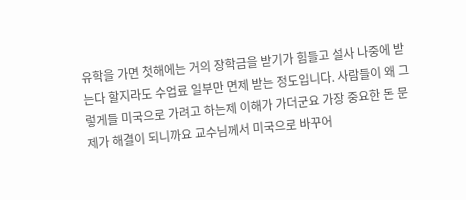유학을 가면 첫해에는 거의 장학금을 받기가 힘들고 설사 나중에 받는다 할지라도 수업료 일부만 면제 받는 정도입니다. 사람들이 왜 그렇게들 미국으로 가려고 하는제 이해가 가더군요 가장 중요한 돈 문제가 해결이 되니까요 교수님께서 미국으로 바꾸어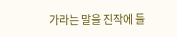가라는 말을 진작에 들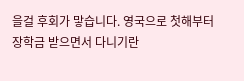을걸 후회가 맣습니다. 영국으로 첫해부터 장학금 받으면서 다니기란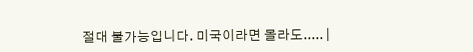절대 불가능입니다. 미국이라면 몰라도..... |